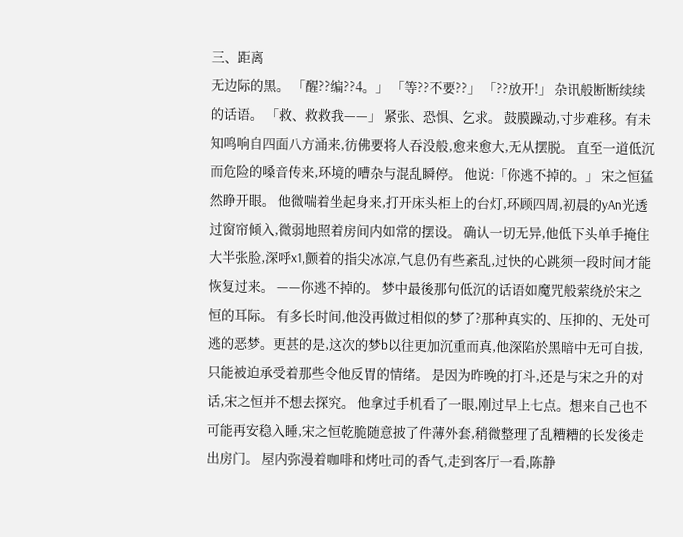三、距离
无边际的黑。 「醒??编??4。」 「等??不要??」 「??放开!」 杂讯般断断续续的话语。 「救、救救我——」 紧张、恐惧、乞求。 鼓膜躁动,寸步难移。有未知鸣响自四面八方涌来,彷佛要将人吞没般,愈来愈大,无从摆脱。 直至一道低沉而危险的嗓音传来,环境的嘈杂与混乱瞬停。 他说:「你逃不掉的。」 宋之恒猛然睁开眼。 他微喘着坐起身来,打开床头柜上的台灯,环顾四周,初晨的yAn光透过窗帘倾入,微弱地照着房间内如常的摆设。 确认一切无异,他低下头单手掩住大半张脸,深呼x1,颤着的指尖冰凉,气息仍有些紊乱,过快的心跳须一段时间才能恢复过来。 ——你逃不掉的。 梦中最後那句低沉的话语如魔咒般萦绕於宋之恒的耳际。 有多长时间,他没再做过相似的梦了?那种真实的、压抑的、无处可逃的恶梦。更甚的是,这次的梦b以往更加沉重而真,他深陷於黑暗中无可自拔,只能被迫承受着那些令他反胃的情绪。 是因为昨晚的打斗,还是与宋之升的对话,宋之恒并不想去探究。 他拿过手机看了一眼,刚过早上七点。想来自己也不可能再安稳入睡,宋之恒乾脆随意披了件薄外套,稍微整理了乱糟糟的长发後走出房门。 屋内弥漫着咖啡和烤吐司的香气,走到客厅一看,陈静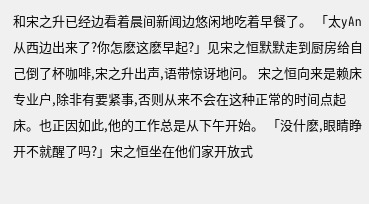和宋之升已经边看着晨间新闻边悠闲地吃着早餐了。 「太yAn从西边出来了?你怎麽这麽早起?」见宋之恒默默走到厨房给自己倒了杯咖啡,宋之升出声,语带惊讶地问。 宋之恒向来是赖床专业户,除非有要紧事,否则从来不会在这种正常的时间点起床。也正因如此,他的工作总是从下午开始。 「没什麽,眼睛睁开不就醒了吗?」宋之恒坐在他们家开放式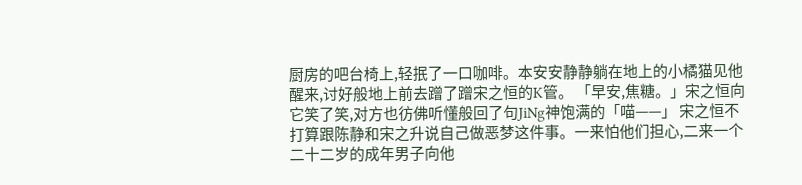厨房的吧台椅上,轻抿了一口咖啡。本安安静静躺在地上的小橘猫见他醒来,讨好般地上前去蹭了蹭宋之恒的K管。 「早安,焦糖。」宋之恒向它笑了笑,对方也彷佛听懂般回了句JiNg神饱满的「喵——」 宋之恒不打算跟陈静和宋之升说自己做恶梦这件事。一来怕他们担心,二来一个二十二岁的成年男子向他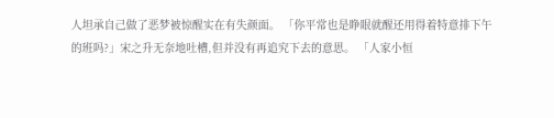人坦承自己做了恶梦被惊醒实在有失颜面。 「你平常也是睁眼就醒还用得着特意排下午的班吗?」宋之升无奈地吐槽,但并没有再追究下去的意思。 「人家小恒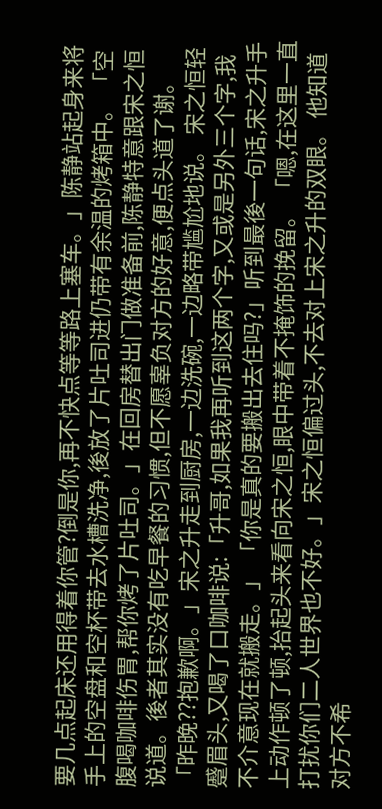要几点起床还用得着你管?倒是你,再不快点等等路上塞车。」陈静站起身来将手上的空盘和空杯带去水槽洗净,後放了片吐司进仍带有余温的烤箱中。 「空腹喝咖啡伤胃,帮你烤了片吐司。」在回房替出门做准备前,陈静特意跟宋之恒说道。後者其实没有吃早餐的习惯,但不愿辜负对方的好意,便点头道了谢。 「昨晚??抱歉啊。」宋之升走到厨房,一边洗碗,一边略带尴尬地说。 宋之恒轻蹙眉头,又喝了口咖啡说:「升哥,如果我再听到这两个字,又或是另外三个字,我不介意现在就搬走。」 「你是真的要搬出去住吗?」听到最後一句话,宋之升手上动作顿了顿,抬起头来看向宋之恒,眼中带着不掩饰的挽留。 「嗯,在这里一直打扰你们二人世界也不好。」宋之恒偏过头,不去对上宋之升的双眼。 他知道对方不希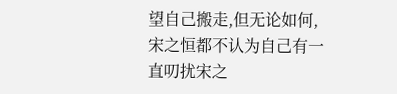望自己搬走,但无论如何,宋之恒都不认为自己有一直叨扰宋之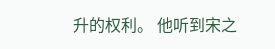升的权利。 他听到宋之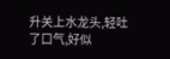升关上水龙头,轻吐了口气,好似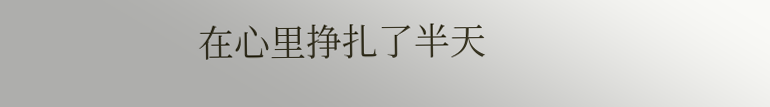在心里挣扎了半天